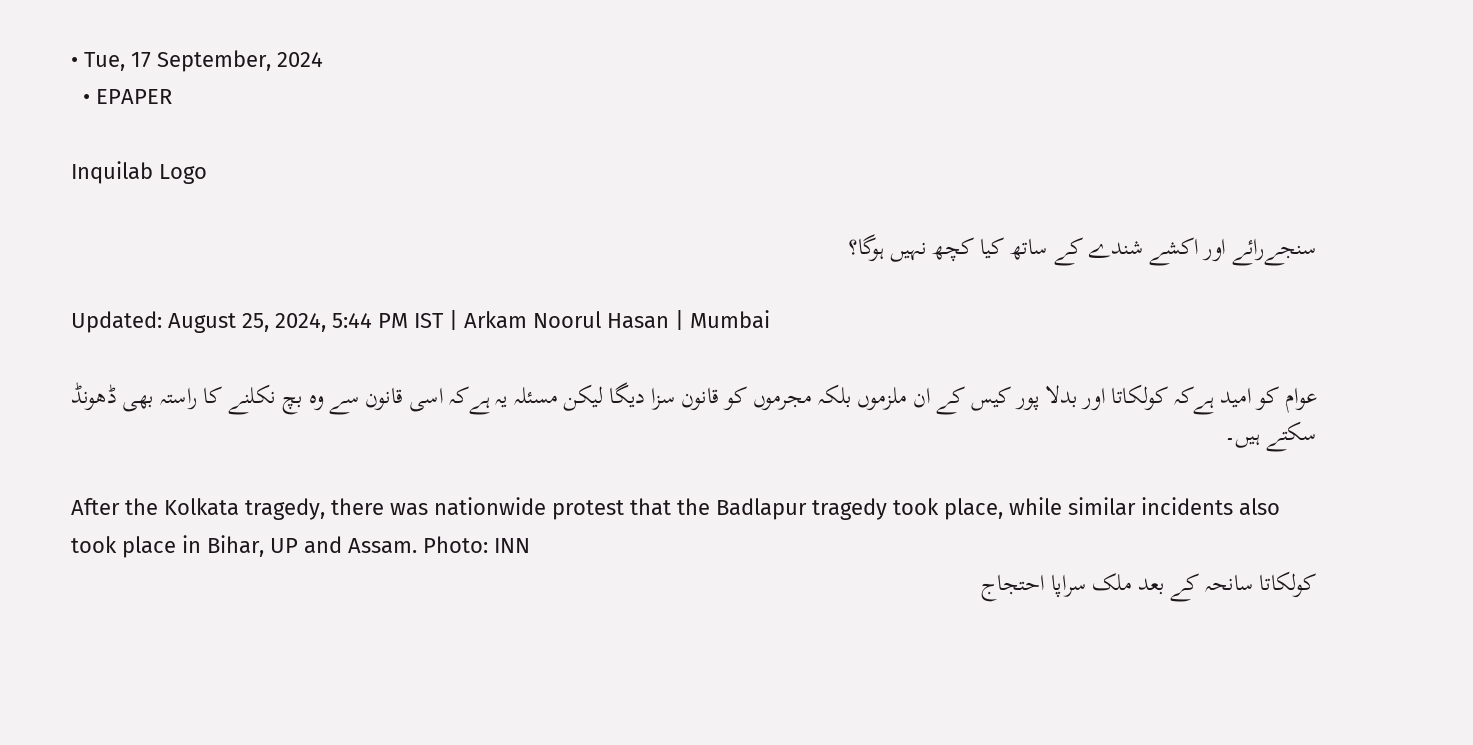• Tue, 17 September, 2024
  • EPAPER

Inquilab Logo

سنجےرائے اور اکشے شندے کے ساتھ کیا کچھ نہیں ہوگا؟

Updated: August 25, 2024, 5:44 PM IST | Arkam Noorul Hasan | Mumbai

عوام کو امید ہےکہ کولکاتا اور بدلا پور کیس کے ان ملزموں بلکہ مجرموں کو قانون سزا دیگا لیکن مسئلہ یہ ہےکہ اسی قانون سے وہ بچ نکلنے کا راستہ بھی ڈھونڈ سکتے ہیں۔

After the Kolkata tragedy, there was nationwide protest that the Badlapur tragedy took place, while similar incidents also took place in Bihar, UP and Assam. Photo: INN
کولکاتا سانحہ کے بعد ملک سراپا احتجاج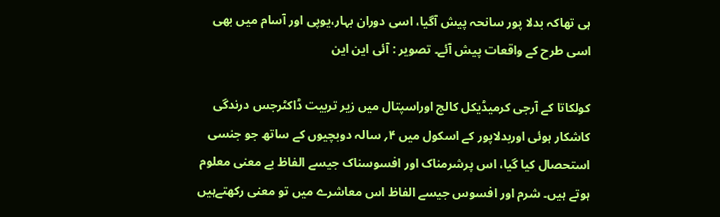ہی تھاکہ بدلا پور سانحہ پیش آگیا، اسی دوران بہار،یوپی اور آسام میں بھی اسی طرح کے واقعات پیش آئے۔ تصویر : آئی این این

کولکاتا کے آرجی کرمیڈیکل کالج اوراسپتال میں زیر تربیت ڈاکٹرجس درندگی کاشکار ہوئی اوربدلاپور کے اسکول میں ۴؍ سالہ دوبچیوں کے ساتھ جو جنسی استحصال کیا گیا، اس پرشرمناک اور افسوسناک جیسے الفاظ بے معنی معلوم ہوتے ہیں۔ شرم اور افسوس جیسے الفاظ اس معاشرے میں تو معنی رکھتےہیں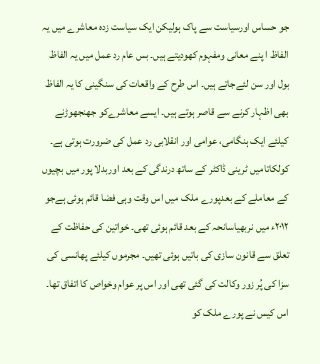جو حساس اورسیاست سے پاک ہولیکن ایک سیاست زدہ معاشرے میں یہ الفاظ ا پنے معانی ومفہوم کھودیتے ہیں۔ بس عام رد عمل میں یہ الفاظ بول اور سن لئےجاتے ہیں۔ اس طرح کے واقعات کی سنگینی کا یہ الفاظ بھی اظہار کرنے سے قاصر ہوتے ہیں۔ ایسے معاشرےکو جھنجھوڑنے کیلئے ایک ہنگامی، عوامی اور انقلابی رد عمل کی ضرورت ہوتی ہے۔ کولکاتامیں ٹرینی ڈاکٹر کے ساتھ درندگی کے بعد اوربدلا پور میں بچیوں کے معاملے کے بعدپورے ملک میں اس وقت وہی فضا قائم ہوئی ہےجو ۲۰۱۲ء میں نربھیاسانحہ کے بعد قائم ہوئی تھی۔ خواتین کی حفاظت کے تعلق سے قانون سازی کی باتیں ہوئی تھیں۔ مجرموں کیلئے پھانسی کی سزا کی پُر زور وکالت کی گئی تھی اور اس پر عوام وخواص کا اتفاق تھا۔ اس کیس نے پورے ملک کو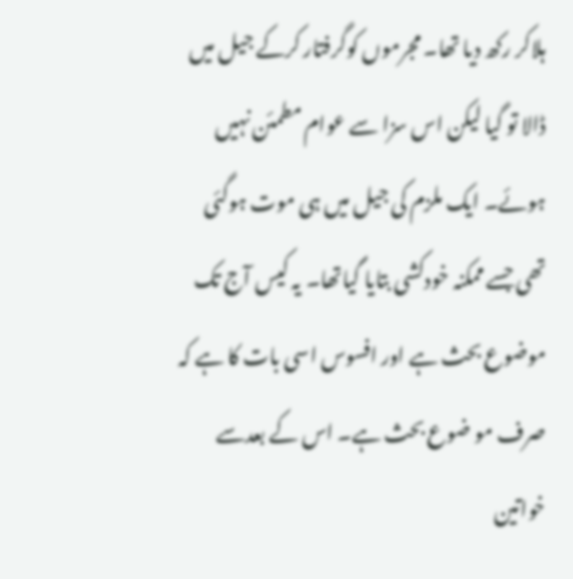ہلاکر رکھ دیا تھا۔ مجرموں کوگرفتار کرکے جیل میں ڈالا تو گیا لیکن اس سزا سے عوام مطمئن نہیں ہوئے۔ ایک ملزم کی جیل میں ہی موت ہوگئی تھی جسے ممکنہ خودکشی بتایا گیاتھا۔ یہ کیس آج تک موضوع بحث ہے اور افسوس اسی بات کا ہے کہ صرف مو ضوع بحث ہے۔ اس کے بعدسے خواتین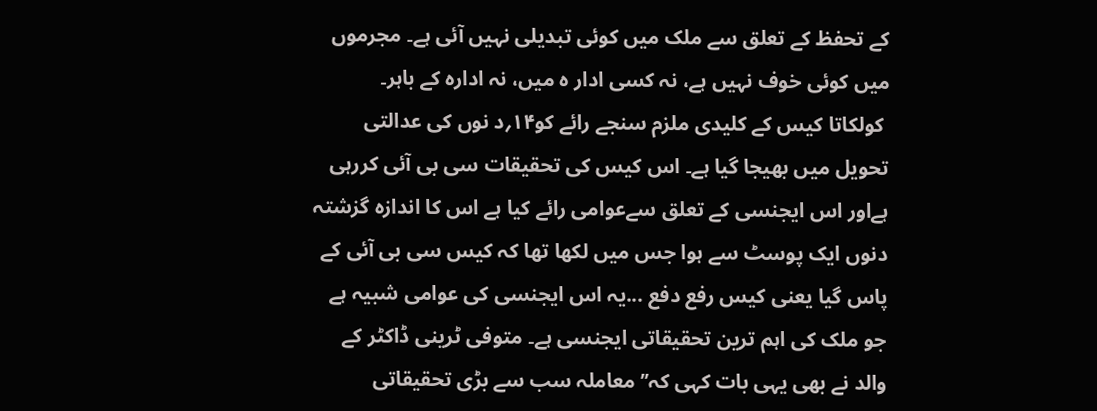کے تحفظ کے تعلق سے ملک میں کوئی تبدیلی نہیں آئی ہے۔ مجرموں میں کوئی خوف نہیں ہے، نہ کسی ادار ہ میں، نہ ادارہ کے باہر۔
 کولکاتا کیس کے کلیدی ملزم سنجے رائے کو۱۴؍د نوں کی عدالتی تحویل میں بھیجا گیا ہے۔ اس کیس کی تحقیقات سی بی آئی کررہی ہےاور اس ایجنسی کے تعلق سےعوامی رائے کیا ہے اس کا اندازہ گزشتہ دنوں ایک پوسٹ سے ہوا جس میں لکھا تھا کہ کیس سی بی آئی کے پاس گیا یعنی کیس رفع دفع ...یہ اس ایجنسی کی عوامی شبیہ ہے جو ملک کی اہم ترین تحقیقاتی ایجنسی ہے۔ متوفی ٹرینی ڈاکٹر کے والد نے بھی یہی بات کہی کہ’’ معاملہ سب سے بڑی تحقیقاتی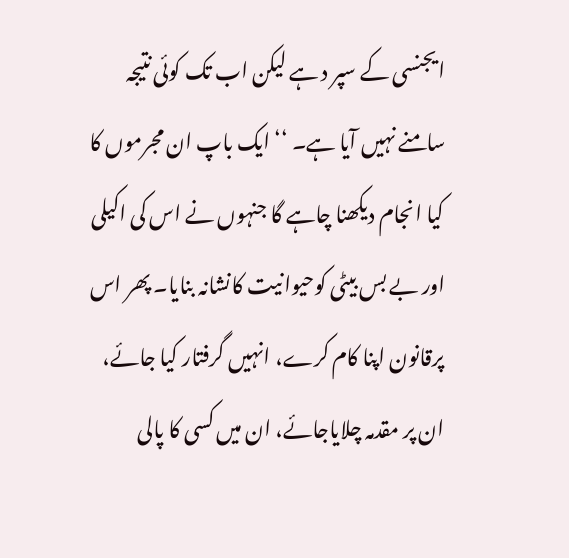ایجنسی کے سپر د ہے لیکن اب تک کوئی نتیجہ سامنے نہیں آیا ہے۔ ‘‘ ایک باپ ان مجرموں کا کیا انجام دیکھنا چاہے گا جنہوں نے اس کی اکیلی اور بے بس بیٹی کوحیوانیت کانشانہ بنایا۔ پھر اس پرقانون اپنا کام کرے، انہیں گرفتار کیا جائے، ان پر مقدمہ چلایاجائے، ان میں کسی کا پالی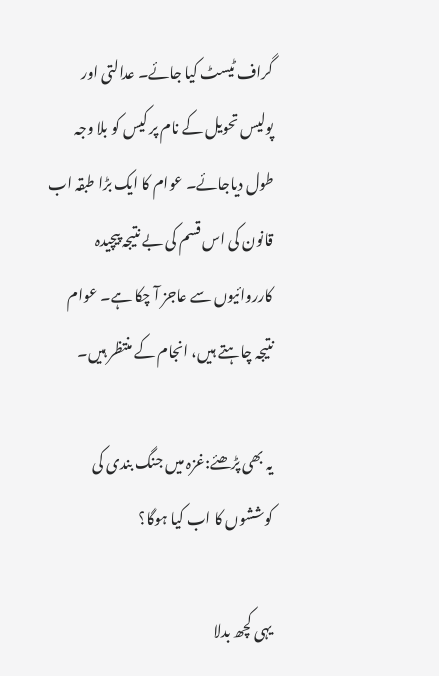گراف ٹیسٹ کیا جائے۔ عدالتی اور پولیس تحویل کے نام پر کیس کو بلا وجہ طول دیاجائے۔ عوام کا ایک بڑا طبقہ اب قانون کی اس قسم کی بے نتیجہ پیچیدہ کارروائیوں سے عاجز آ چکا ہے۔ عوام نتیجہ چاہتے ہیں، انجام کے منتظر ہیں۔

یہ بھی پڑھئے:غزہ میں جنگ بندی کی کوششوں کا اب کیا ہوگا؟

یہی کچھ بدلا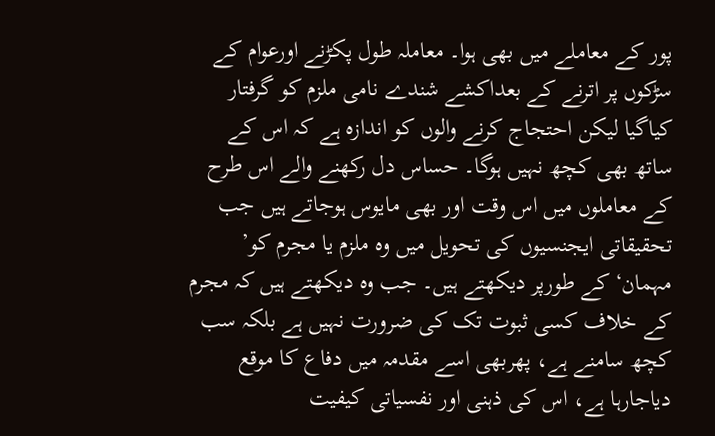پور کے معاملے میں بھی ہوا۔ معاملہ طول پکڑنے اورعوام کے سڑکوں پر اترنے کے بعداکشے شندے نامی ملزم کو گرفتار کیاگیا لیکن احتجاج کرنے والوں کو اندازہ ہے کہ اس کے ساتھ بھی کچھ نہیں ہوگا۔ حساس دل رکھنے والے اس طرح کے معاملوں میں اس وقت اور بھی مایوس ہوجاتے ہیں جب تحقیقاتی ایجنسیوں کی تحویل میں وہ ملزم یا مجرم کو’ مہمان‘ کے طورپر دیکھتے ہیں۔ جب وہ دیکھتے ہیں کہ مجرم کے خلاف کسی ثبوت تک کی ضرورت نہیں ہے بلکہ سب کچھ سامنے ہے، پھربھی اسے مقدمہ میں دفاع کا موقع دیاجارہا ہے، اس کی ذہنی اور نفسیاتی کیفیت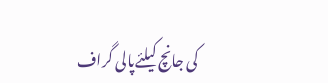کی جانچ کیلئےپالی گراف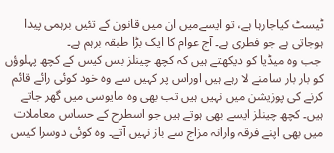ٹیسٹ کیاجارہا ہے، تو ایسےمیں ان میں قانون کے تئیں برہمی پیدا ہوجاتی ہے جو فطری ہے۔ آج عوام کا ایک بڑا طبقہ برہم ہے۔
 جب وہ میڈیا کو دیکھتے ہیں کہ کچھ چینلز بس کیس کے کچھ پہلوؤں کو بار بار سامنے لا رہے ہیں اوراس پر کہیں سے وہ خود کوئی رائے قائم کرنے کی پوزیشن میں نہیں ہیں تب بھی وہ مایوسی میں گھر جاتے ہیں۔ کچھ چینلز ایسے بھی ہوتے ہیں جو اسطرح کے حساس معاملات میں بھی اپنے فرقہ وارانہ مزاج سے باز نہیں آتے۔ وہ کوئی دوسرا کیس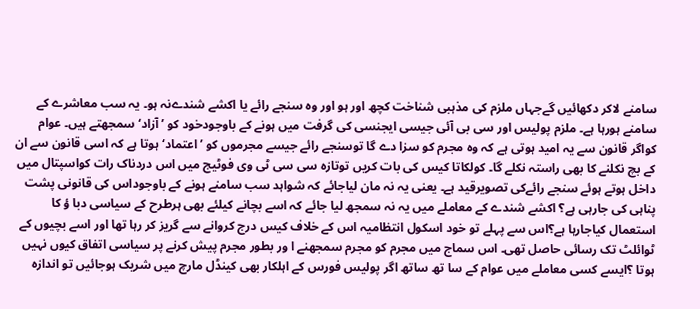سامنے لاکر دکھائیں گےجہاں ملزم کی مذہبی شناخت کچھ اور ہو اور وہ سنجے رائے یا اکشے شندےنہ ہو۔ یہ سب معاشرے کے سامنے ہورہا ہے۔ ملزم پولیس اور سی بی آئی جیسی ایجنسی کی گرفت میں ہونے کے باوجودخود کو ’آزاد‘ سمجھتے ہیں۔ عوام کواگر قانون سے یہ امید ہوتی ہے کہ وہ مجرم کو سزا دے گا توسنجے رائے جیسے مجرموں کو ’اعتماد‘ ہوتا ہے کہ اسی قانون سے ان کے بچ نکلنے کا بھی راستہ نکلے گا۔ کولکاتا کیس کی بات کریں توتازہ سی سی ٹی وی فوٹیج میں اس دردناک رات کواسپتال میں داخل ہوتے ہوئے سنجے رائےکی تصویرقید ہے۔ یعنی یہ نہ مان لیاجائے کہ شواہد سب سامنے ہونے کے باوجوداس کی قانونی پشت پناہی کی جارہی ہے؟ اکشے شندے کے معاملے میں یہ نہ سمجھ لیا جائے کہ اسے بچانے کیلئے بھی ہرطرح کے سیاسی دبا ؤ کا استعمال کیاجارہا ہے؟اس سے پہلے تو خود اسکول انتظامیہ اس کے خلاف کیس درج کروانے سے گریز کر رہا تھا اور اسے بچیوں کے ٹوائلٹ تک رسائی حاصل تھی۔ اس سماج میں مجرم کو مجرم سمجھنے ا ور بطور مجرم پیش کرنے پر سیاسی اتفاق کیوں نہیں ہوتا ؟ایسے کسی معاملے میں عوام کے سا تھ ساتھ اگر پولیس فورس کے اہلکار بھی کینڈل مارچ میں شریک ہوجائیں تو اندازہ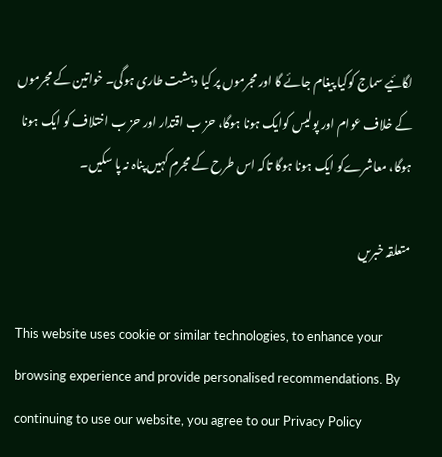لگائیے سماج کوکیا پیغام جائے گا اور مجرموں پر کیا دہشت طاری ہوگی۔ خواتین کے مجرموں کے خلاف عوام اور پولیس کوایک ہونا ہوگا، حز ب اقتدار اور حز ب اختلاف کو ایک ہونا ہوگا، معاشرےکو ایک ہونا ہوگا تاکہ اس طرح کے مجرم کہیں پناہ نہ پا سکیں۔

متعلقہ خبریں

This website uses cookie or similar technologies, to enhance your browsing experience and provide personalised recommendations. By continuing to use our website, you agree to our Privacy Policy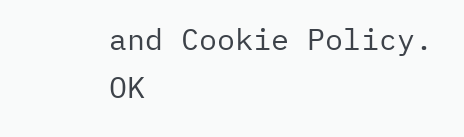and Cookie Policy. OK